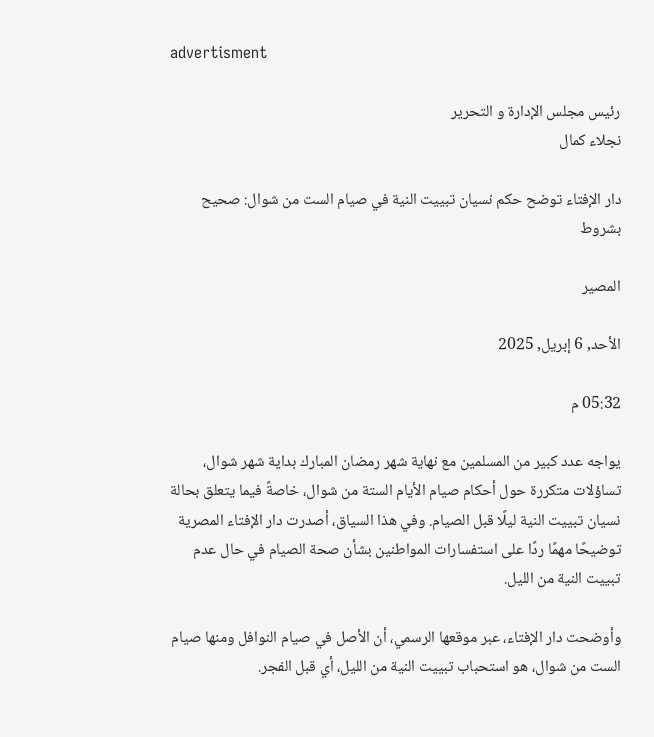advertisment

رئيس مجلس الإدارة و التحرير
نجلاء كمال

دار الإفتاء توضح حكم نسيان تبييت النية في صيام الست من شوال: صحيح بشروط

المصير

الأحد, 6 إبريل, 2025

05:32 م

يواجه عدد كبير من المسلمين مع نهاية شهر رمضان المبارك بداية شهر شوال، تساؤلات متكررة حول أحكام صيام الأيام الستة من شوال، خاصةً فيما يتعلق بحالة نسيان تبييت النية ليلًا قبل الصيام. وفي هذا السياق، أصدرت دار الإفتاء المصرية توضيحًا مهمًا ردًا على استفسارات المواطنين بشأن صحة الصيام في حال عدم تبييت النية من الليل.

وأوضحت دار الإفتاء، عبر موقعها الرسمي، أن الأصل في صيام النوافل ومنها صيام الست من شوال، هو استحباب تبييت النية من الليل، أي قبل الفجر.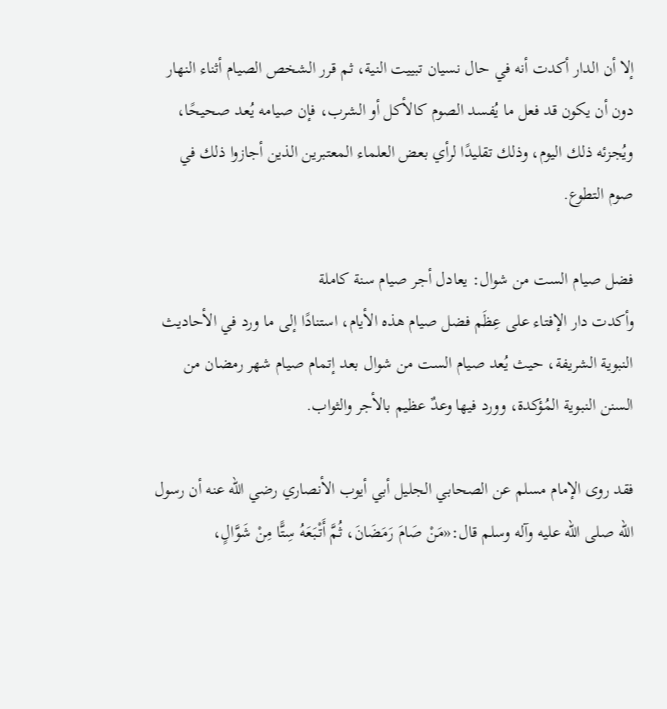إلا أن الدار أكدت أنه في حال نسيان تبييت النية، ثم قرر الشخص الصيام أثناء النهار دون أن يكون قد فعل ما يُفسد الصوم كالأكل أو الشرب، فإن صيامه يُعد صحيحًا، ويُجزئه ذلك اليوم، وذلك تقليدًا لرأي بعض العلماء المعتبرين الذين أجازوا ذلك في صوم التطوع.

فضل صيام الست من شوال: يعادل أجر صيام سنة كاملة
وأكدت دار الإفتاء على عِظَم فضل صيام هذه الأيام، استنادًا إلى ما ورد في الأحاديث النبوية الشريفة، حيث يُعد صيام الست من شوال بعد إتمام صيام شهر رمضان من السنن النبوية المُؤكدة، وورد فيها وعدٌ عظيم بالأجر والثواب.

فقد روى الإمام مسلم عن الصحابي الجليل أبي أيوب الأنصاري رضي الله عنه أن رسول الله صلى الله عليه وآله وسلم قال:«مَنْ صَامَ رَمَضَانَ، ثُمَّ أَتْبَعَهُ سِتًّا مِنْ شَوَّالٍ،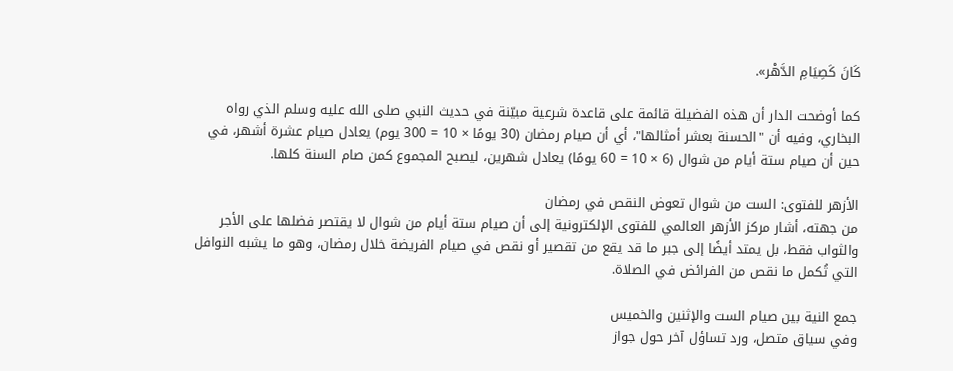كَانَ كَصِيَامِ الدَّهْر».

كما أوضحت الدار أن هذه الفضيلة قائمة على قاعدة شرعية مبيّنة في حديث النبي صلى الله عليه وسلم الذي رواه البخاري، وفيه أن "الحسنة بعشر أمثالها"، أي أن صيام رمضان (30 يومًا × 10 = 300 يوم) يعادل صيام عشرة أشهر، في حين أن صيام ستة أيام من شوال (6 × 10 = 60 يومًا) يعادل شهرين، ليصبح المجموع كمن صام السنة كلها.

الأزهر للفتوى: الست من شوال تعوض النقص في رمضان
من جهته، أشار مركز الأزهر العالمي للفتوى الإلكترونية إلى أن صيام ستة أيام من شوال لا يقتصر فضلها على الأجر والثواب فقط، بل يمتد أيضًا إلى جبر ما قد يقع من تقصير أو نقص في صيام الفريضة خلال رمضان، وهو ما يشبه النوافل التي تُكمل ما نقص من الفرائض في الصلاة.

جمع النية بين صيام الست والإثنين والخميس
وفي سياق متصل، ورد تساؤل آخر حول جواز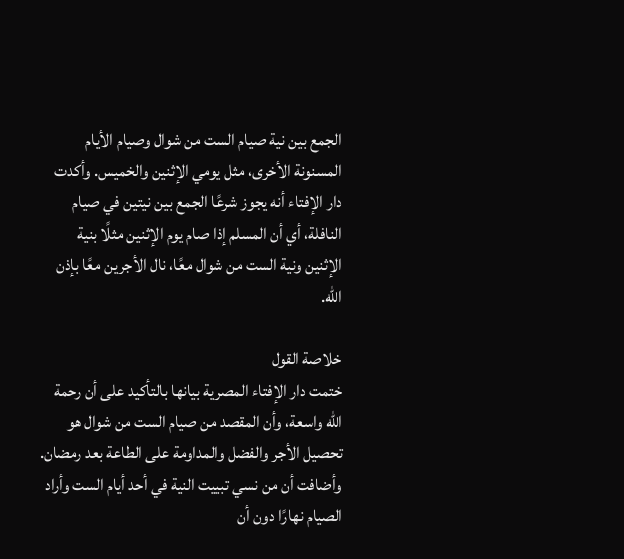الجمع بين نية صيام الست من شوال وصيام الأيام المسنونة الأخرى، مثل يومي الإثنين والخميس. وأكدت دار الإفتاء أنه يجوز شرعًا الجمع بين نيتين في صيام النافلة، أي أن المسلم إذا صام يوم الإثنين مثلًا بنية الإثنين ونية الست من شوال معًا، نال الأجرين معًا بإذن الله.

خلاصة القول
ختمت دار الإفتاء المصرية بيانها بالتأكيد على أن رحمة الله واسعة، وأن المقصد من صيام الست من شوال هو تحصيل الأجر والفضل والمداومة على الطاعة بعد رمضان. وأضافت أن من نسي تبييت النية في أحد أيام الست وأراد الصيام نهارًا دون أن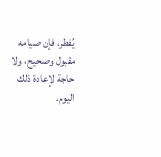يُفطر، فإن صيامه مقبول وصحيح، ولا حاجة لإعادة ذلك اليوم.